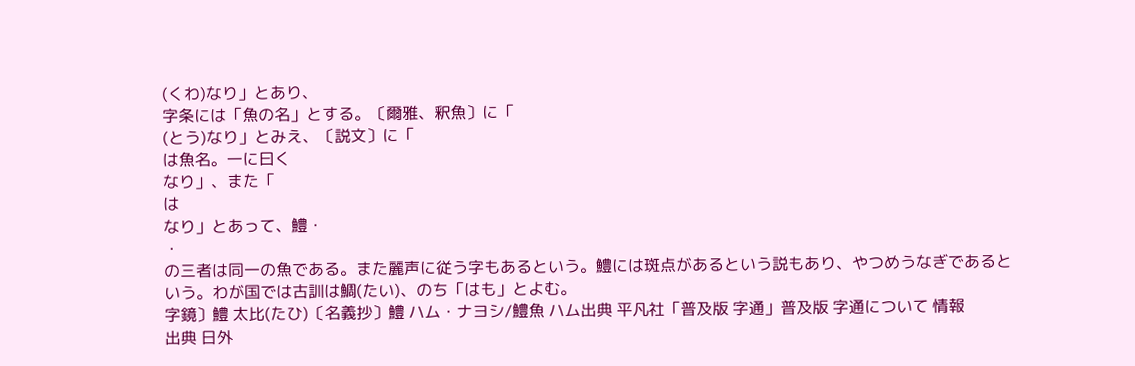(くわ)なり」とあり、
字条には「魚の名」とする。〔爾雅、釈魚〕に「
(とう)なり」とみえ、〔説文〕に「
は魚名。一に曰く
なり」、また「
は
なり」とあって、鱧・
・
の三者は同一の魚である。また麗声に従う字もあるという。鱧には斑点があるという説もあり、やつめうなぎであるという。わが国では古訓は鯛(たい)、のち「はも」とよむ。
字鏡〕鱧 太比(たひ)〔名義抄〕鱧 ハム・ナヨシ/鱧魚 ハム出典 平凡社「普及版 字通」普及版 字通について 情報
出典 日外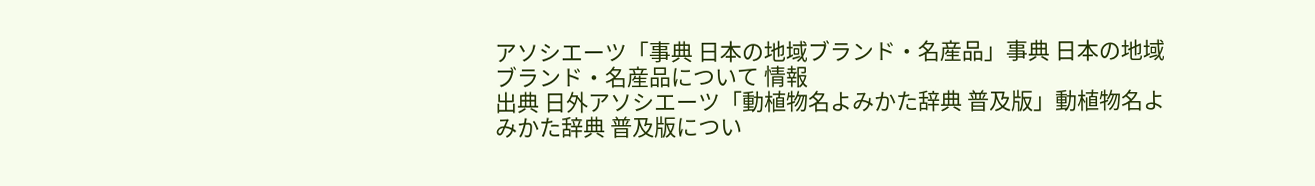アソシエーツ「事典 日本の地域ブランド・名産品」事典 日本の地域ブランド・名産品について 情報
出典 日外アソシエーツ「動植物名よみかた辞典 普及版」動植物名よみかた辞典 普及版につい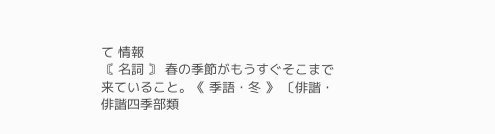て 情報
〘 名詞 〙 春の季節がもうすぐそこまで来ていること。《 季語・冬 》 〔俳諧・俳諧四季部類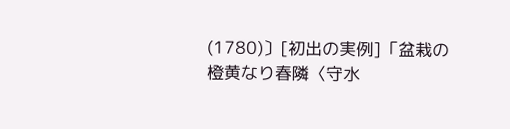(1780)〕[初出の実例]「盆栽の橙黄なり春隣〈守水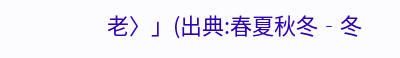老〉」(出典:春夏秋冬‐冬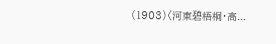(1903)〈河東碧梧桐・高...